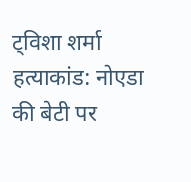ट्विशा शर्मा हत्याकांड: नोएडा की बेटी पर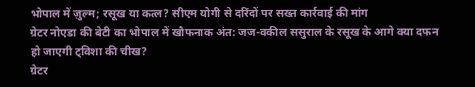भोपाल में ज़ुल्म; रसूख या कत्ल? सीएम योगी से दरिंदों पर सख्त कार्रवाई की मांग
ग्रेटर नोएडा की बेटी का भोपाल में खौफनाक अंत: जज-वकील ससुराल के रसूख के आगे क्या दफन हो जाएगी ट्विशा की चीख?
ग्रेटर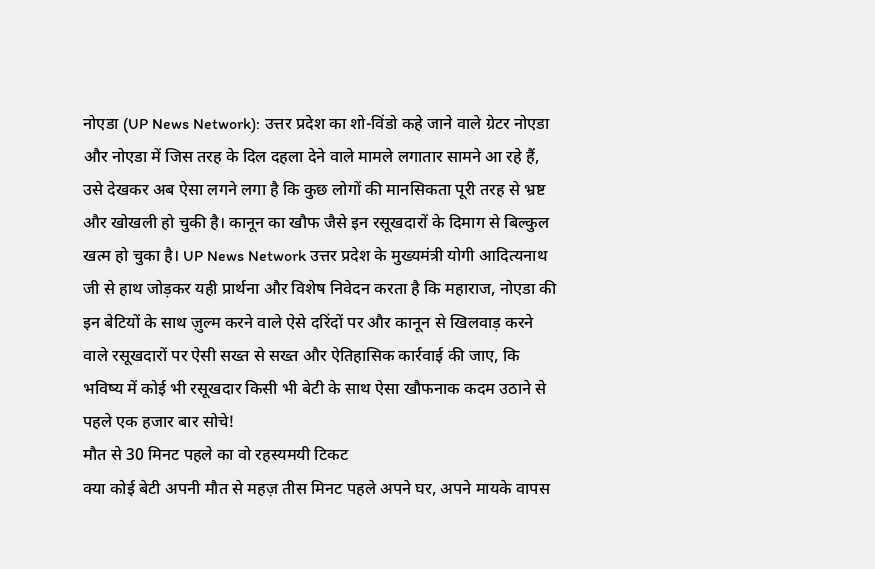नोएडा (UP News Network): उत्तर प्रदेश का शो-विंडो कहे जाने वाले ग्रेटर नोएडा और नोएडा में जिस तरह के दिल दहला देने वाले मामले लगातार सामने आ रहे हैं, उसे देखकर अब ऐसा लगने लगा है कि कुछ लोगों की मानसिकता पूरी तरह से भ्रष्ट और खोखली हो चुकी है। कानून का खौफ जैसे इन रसूखदारों के दिमाग से बिल्कुल खत्म हो चुका है। UP News Network उत्तर प्रदेश के मुख्यमंत्री योगी आदित्यनाथ जी से हाथ जोड़कर यही प्रार्थना और विशेष निवेदन करता है कि महाराज, नोएडा की इन बेटियों के साथ ज़ुल्म करने वाले ऐसे दरिंदों पर और कानून से खिलवाड़ करने वाले रसूखदारों पर ऐसी सख्त से सख्त और ऐतिहासिक कार्रवाई की जाए, कि भविष्य में कोई भी रसूखदार किसी भी बेटी के साथ ऐसा खौफनाक कदम उठाने से पहले एक हजार बार सोचे!
मौत से 30 मिनट पहले का वो रहस्यमयी टिकट
क्या कोई बेटी अपनी मौत से महज़ तीस मिनट पहले अपने घर, अपने मायके वापस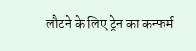लौटने के लिए ट्रेन का कन्फर्म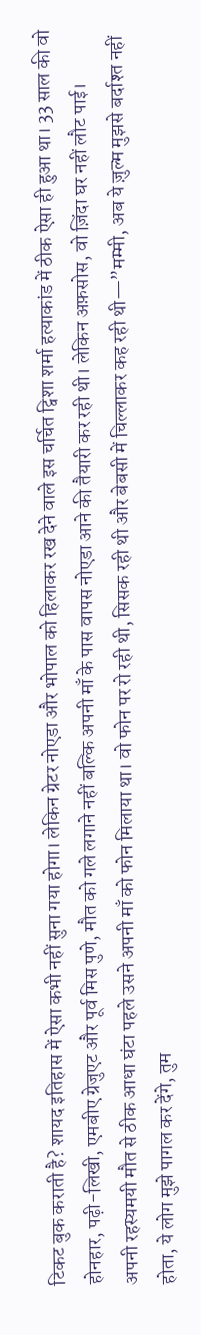टिकट बुक कराती है? शायद इतिहास में ऐसा कभी नहीं सुना गया होगा। लेकिन ग्रेटर नोएडा और भोपाल को हिलाकर रख देने वाले इस चर्चित ट्विशा शर्मा हत्याकांड में ठीक ऐसा ही हुआ था। 33 साल की वो होनहार, पढ़ी-लिखी, एमबीए ग्रेजुएट और पूर्व मिस पुणे, मौत को गले लगाने नहीं बल्कि अपनी माँ के पास वापस नोएडा आने की तैयारी कर रही थी। लेकिन अफ़सोस, वो ज़िंदा घर नहीं लौट पाई।
अपनी रहस्यमयी मौत से ठीक आधा घंटा पहले उसने अपनी माँ को फोन मिलाया था। वो फोन पर रो रही थी, सिसक रही थी और बेबसी में चिल्लाकर कह रही थी—”मम्मी, अब ये ज़ुल्म मुझसे बर्दाश्त नहीं होता, ये लोग मुझे पागल कर देंगे, तुम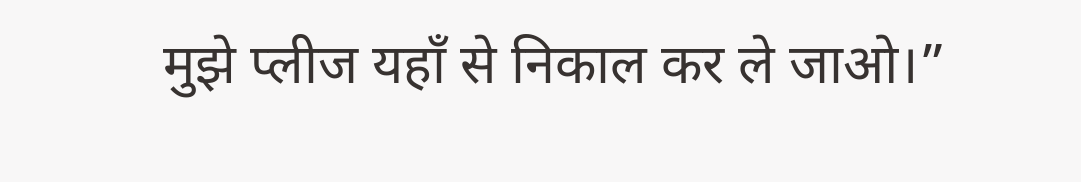मुझे प्लीज यहाँ से निकाल कर ले जाओ।”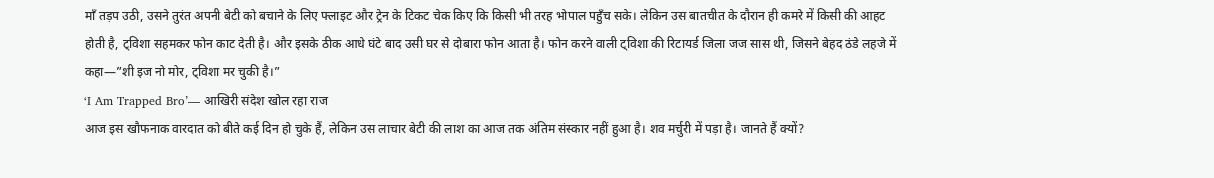माँ तड़प उठी, उसने तुरंत अपनी बेटी को बचाने के लिए फ्लाइट और ट्रेन के टिकट चेक किए कि किसी भी तरह भोपाल पहुँच सके। लेकिन उस बातचीत के दौरान ही कमरे में किसी की आहट होती है, ट्विशा सहमकर फोन काट देती है। और इसके ठीक आधे घंटे बाद उसी घर से दोबारा फोन आता है। फोन करने वाली ट्विशा की रिटायर्ड जिला जज सास थी, जिसने बेहद ठंडे लहजे में कहा—”शी इज नो मोर, ट्विशा मर चुकी है।”
‘I Am Trapped Bro’— आखिरी संदेश खोल रहा राज
आज इस खौफनाक वारदात को बीते कई दिन हो चुके हैं, लेकिन उस लाचार बेटी की लाश का आज तक अंतिम संस्कार नहीं हुआ है। शव मर्चुरी में पड़ा है। जानते हैं क्यों?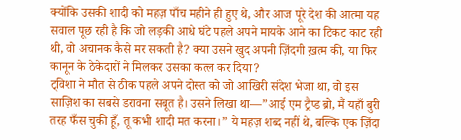क्योंकि उसकी शादी को महज़ पाँच महीने ही हुए थे, और आज पूरे देश की आत्मा यह सवाल पूछ रही है कि जो लड़की आधे घंटे पहले अपने मायके आने का टिकट काट रही थी, वो अचानक कैसे मर सकती है? क्या उसने खुद अपनी ज़िंदगी ख़त्म की, या फिर कानून के ठेकेदारों ने मिलकर उसका कत्ल कर दिया?
ट्विशा ने मौत से ठीक पहले अपने दोस्त को जो आखिरी संदेश भेजा था, वो इस साज़िश का सबसे डरावना सबूत है। उसने लिखा था—”आई एम ट्रैप्ड ब्रो, मैं यहाँ बुरी तरह फँस चुकी हूँ, तू कभी शादी मत करना।” ये महज़ शब्द नहीं थे, बल्कि एक ज़िंदा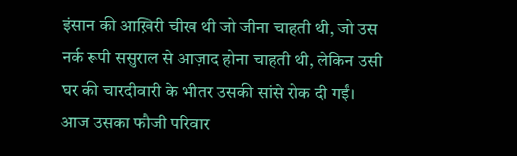इंसान की आख़िरी चीख थी जो जीना चाहती थी, जो उस नर्क रूपी ससुराल से आज़ाद होना चाहती थी, लेकिन उसी घर की चारदीवारी के भीतर उसकी सांसे रोक दी गईं। आज उसका फौजी परिवार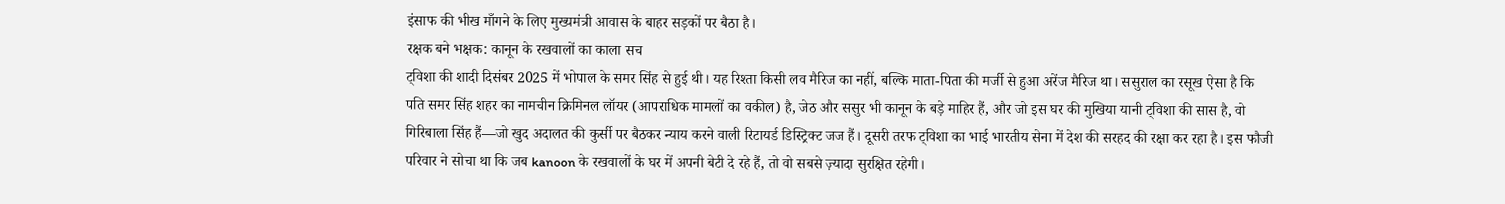इंसाफ की भीख माँगने के लिए मुख्यमंत्री आवास के बाहर सड़कों पर बैठा है।
रक्षक बने भक्षक: कानून के रखवालों का काला सच
ट्विशा की शादी दिसंबर 2025 में भोपाल के समर सिंह से हुई थी। यह रिश्ता किसी लव मैरिज का नहीं, बल्कि माता-पिता की मर्जी से हुआ अरेंज मैरिज था। ससुराल का रसूख ऐसा है कि पति समर सिंह शहर का नामचीन क्रिमिनल लॉयर (आपराधिक मामलों का वकील) है, जेठ और ससुर भी कानून के बड़े माहिर हैं, और जो इस घर की मुखिया यानी ट्विशा की सास है, वो गिरिबाला सिंह हैं—जो खुद अदालत की कुर्सी पर बैठकर न्याय करने वाली रिटायर्ड डिस्ट्रिक्ट जज हैं। दूसरी तरफ ट्विशा का भाई भारतीय सेना में देश की सरहद की रक्षा कर रहा है। इस फौजी परिवार ने सोचा था कि जब kanoon के रखवालों के घर में अपनी बेटी दे रहे हैं, तो वो सबसे ज़्यादा सुरक्षित रहेगी।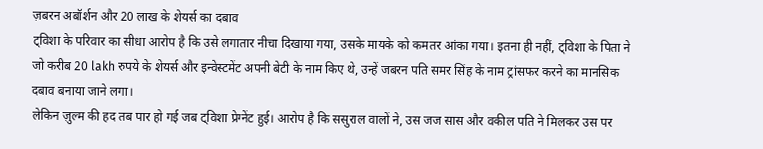ज़बरन अबॉर्शन और 20 लाख के शेयर्स का दबाव
ट्विशा के परिवार का सीधा आरोप है कि उसे लगातार नीचा दिखाया गया, उसके मायके को कमतर आंका गया। इतना ही नहीं, ट्विशा के पिता ने जो करीब 20 lakh रुपये के शेयर्स और इन्वेस्टमेंट अपनी बेटी के नाम किए थे, उन्हें जबरन पति समर सिंह के नाम ट्रांसफर करने का मानसिक दबाव बनाया जाने लगा।
लेकिन ज़ुल्म की हद तब पार हो गई जब ट्विशा प्रेग्नेंट हुई। आरोप है कि ससुराल वालों ने, उस जज सास और वकील पति ने मिलकर उस पर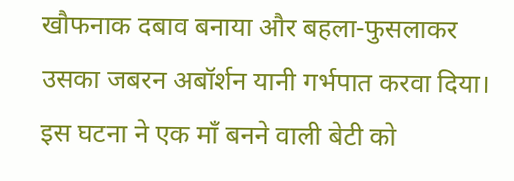खौफनाक दबाव बनाया और बहला-फुसलाकर उसका जबरन अबॉर्शन यानी गर्भपात करवा दिया। इस घटना ने एक माँ बनने वाली बेटी को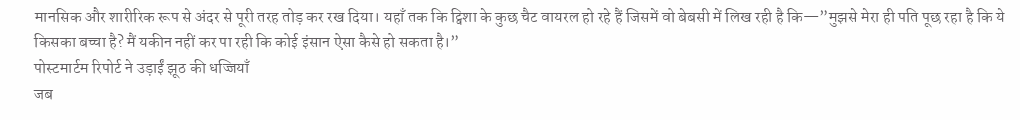मानसिक और शारीरिक रूप से अंदर से पूरी तरह तोड़ कर रख दिया। यहाँ तक कि ट्विशा के कुछ चैट वायरल हो रहे हैं जिसमें वो बेबसी में लिख रही है कि—”मुझसे मेरा ही पति पूछ रहा है कि ये किसका बच्चा है? मैं यकीन नहीं कर पा रही कि कोई इंसान ऐसा कैसे हो सकता है।”
पोस्टमार्टम रिपोर्ट ने उड़ाईं झूठ की धज्जियाँ
जब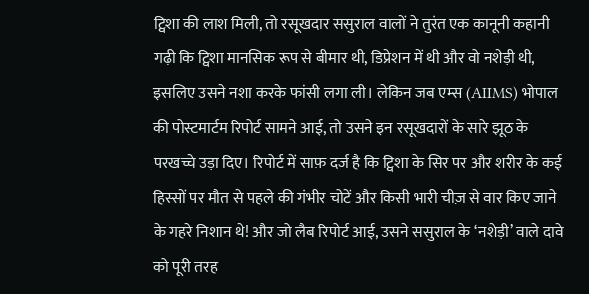ट्विशा की लाश मिली, तो रसूखदार ससुराल वालों ने तुरंत एक कानूनी कहानी गढ़ी कि ट्विशा मानसिक रूप से बीमार थी, डिप्रेशन में थी और वो नशेड़ी थी, इसलिए उसने नशा करके फांसी लगा ली। लेकिन जब एम्स (AIIMS) भोपाल की पोस्टमार्टम रिपोर्ट सामने आई, तो उसने इन रसूखदारों के सारे झूठ के परखच्चे उड़ा दिए। रिपोर्ट में साफ़ दर्ज है कि ट्विशा के सिर पर और शरीर के कई हिस्सों पर मौत से पहले की गंभीर चोटें और किसी भारी चीज़ से वार किए जाने के गहरे निशान थे! और जो लैब रिपोर्ट आई, उसने ससुराल के ‘नशेड़ी’ वाले दावे को पूरी तरह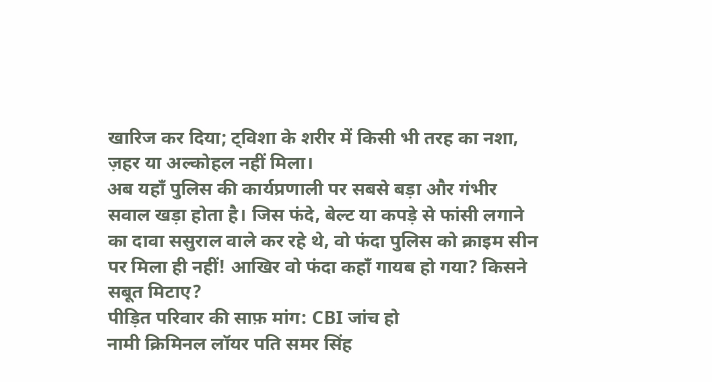खारिज कर दिया; ट्विशा के शरीर में किसी भी तरह का नशा, ज़हर या अल्कोहल नहीं मिला।
अब यहाँ पुलिस की कार्यप्रणाली पर सबसे बड़ा और गंभीर सवाल खड़ा होता है। जिस फंदे, बेल्ट या कपड़े से फांसी लगाने का दावा ससुराल वाले कर रहे थे, वो फंदा पुलिस को क्राइम सीन पर मिला ही नहीं! आखिर वो फंदा कहाँ गायब हो गया? किसने सबूत मिटाए?
पीड़ित परिवार की साफ़ मांग: CBI जांच हो
नामी क्रिमिनल लॉयर पति समर सिंह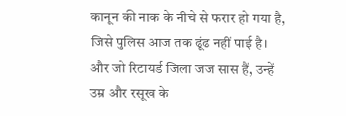कानून की नाक के नीचे से फरार हो गया है, जिसे पुलिस आज तक ढूंढ नहीं पाई है। और जो रिटायर्ड जिला जज सास हैं, उन्हें उम्र और रसूख के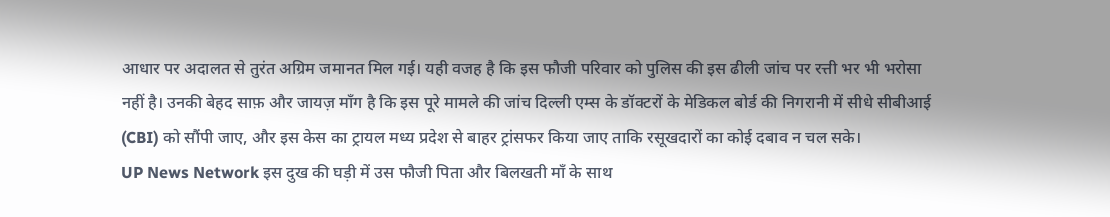आधार पर अदालत से तुरंत अग्रिम जमानत मिल गई। यही वजह है कि इस फौजी परिवार को पुलिस की इस ढीली जांच पर रत्ती भर भी भरोसा नहीं है। उनकी बेहद साफ़ और जायज़ माँग है कि इस पूरे मामले की जांच दिल्ली एम्स के डॉक्टरों के मेडिकल बोर्ड की निगरानी में सीधे सीबीआई (CBI) को सौंपी जाए, और इस केस का ट्रायल मध्य प्रदेश से बाहर ट्रांसफर किया जाए ताकि रसूखदारों का कोई दबाव न चल सके।
UP News Network इस दुख की घड़ी में उस फौजी पिता और बिलखती माँ के साथ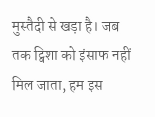मुस्तैदी से खड़ा है। जब तक ट्विशा को इंसाफ नहीं मिल जाता, हम इस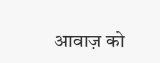आवाज़ को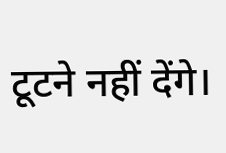टूटने नहीं देंगे।